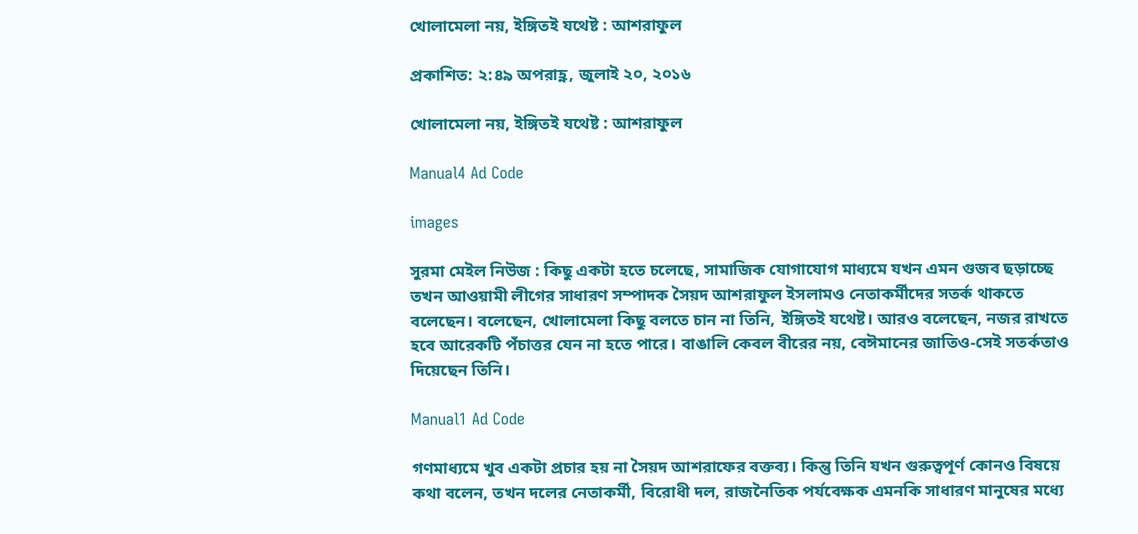খোলামেলা নয়, ইঙ্গিতই যথেষ্ট : আশরাফুল

প্রকাশিত: ২:৪৯ অপরাহ্ণ, জুলাই ২০, ২০১৬

খোলামেলা নয়, ইঙ্গিতই যথেষ্ট : আশরাফুল

Manual4 Ad Code

images

সুরমা মেইল নিউজ : কিছু একটা হতে চলেছে, সামাজিক যোগাযোগ মাধ্যমে যখন এমন গুজব ছড়াচ্ছে তখন আওয়ামী লীগের সাধারণ সম্পাদক সৈয়দ আশরাফুল ইসলামও নেতাকর্মীদের সতর্ক থাকতে বলেছেন। বলেছেন, খোলামেলা কিছু বলতে চান না তিনি, ইঙ্গিতই যথেষ্ট। আরও বলেছেন, নজর রাখতে হবে আরেকটি পঁচাত্তর যেন না হতে পারে। বাঙালি কেবল বীরের নয়, বেঈমানের জাতিও-সেই সতর্কতাও দিয়েছেন তিনি।

Manual1 Ad Code

গণমাধ্যমে খুব একটা প্রচার হয় না সৈয়দ আশরাফের বক্তব্য। কিন্তু তিনি যখন গুরুত্বপূর্ণ কোনও বিষয়ে কথা বলেন, তখন দলের নেতাকর্মী, বিরোধী দল, রাজনৈতিক পর্যবেক্ষক এমনকি সাধারণ মানুষের মধ্যে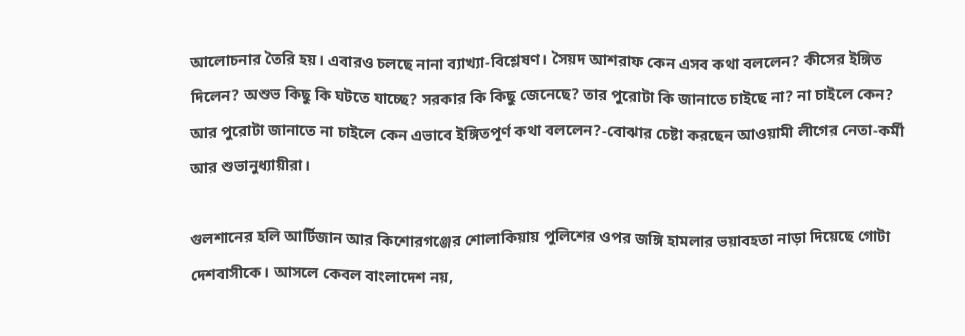আলোচনার তৈরি হয়। এবারও চলছে নানা ব্যাখ্যা-বিশ্লেষণ। সৈয়দ আশরাফ কেন এসব কথা বললেন? কীসের ইঙ্গিত দিলেন? অশুভ কিছু কি ঘটতে যাচ্ছে? সরকার কি কিছু জেনেছে? তার পুরোটা কি জানাতে চাইছে না? না চাইলে কেন? আর পুরোটা জানাতে না চাইলে কেন এভাবে ইঙ্গিতপূর্ণ কথা বললেন?-বোঝার চেষ্টা করছেন আওয়ামী লীগের নেতা-কর্মী আর শুভানুধ্যায়ীরা।

গুলশানের হলি আর্টিজান আর কিশোরগঞ্জের শোলাকিয়ায় পুলিশের ওপর জঙ্গি হামলার ভয়াবহতা নাড়া দিয়েছে গোটা দেশবাসীকে। আসলে কেবল বাংলাদেশ নয়,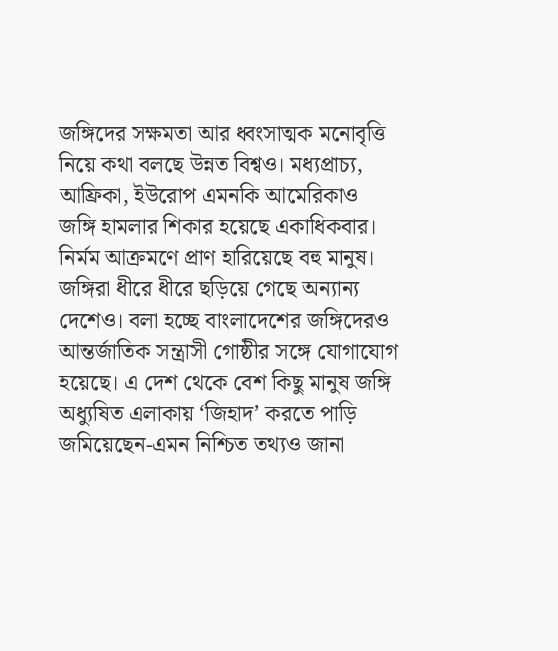জঙ্গিদের সক্ষমতা আর ধ্বংসাত্মক মনোবৃত্তি নিয়ে কথা বলছে উন্নত বিশ্বও। মধ্যপ্রাচ্য, আফ্রিকা, ইউরোপ এমনকি আমেরিকাও জঙ্গি হামলার শিকার হয়েছে একাধিকবার। নির্মম আক্রমণে প্রাণ হারিয়েছে বহু মানুষ। জঙ্গিরা ধীরে ধীরে ছড়িয়ে গেছে অন্যান্য দেশেও। বলা হচ্ছে বাংলাদেশের জঙ্গিদেরও আন্তর্জাতিক সন্ত্রাসী গোষ্ঠীর সঙ্গে যোগাযোগ হয়েছে। এ দেশ থেকে বেশ কিছু মানুষ জঙ্গি অধ্যুষিত এলাকায় ‘জিহাদ’ করতে পাড়ি জমিয়েছেন-এমন নিশ্চিত তথ্যও জানা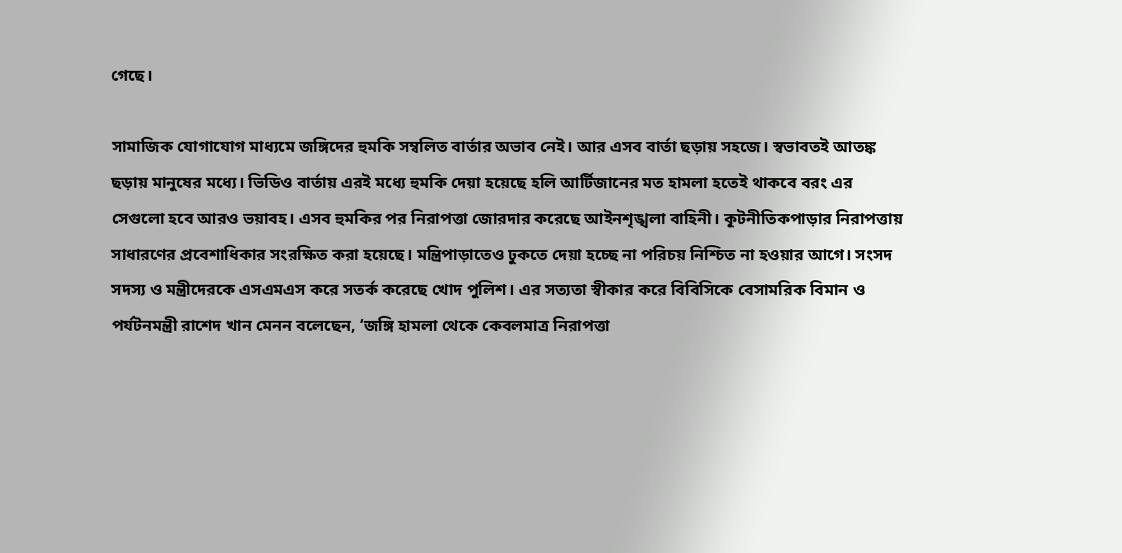গেছে।

সামাজিক যোগাযোগ মাধ্যমে জঙ্গিদের হুমকি সম্বলিত বার্তার অভাব নেই। আর এসব বার্তা ছড়ায় সহজে। স্বভাবতই আতঙ্ক ছড়ায় মানুষের মধ্যে। ভিডিও বার্তায় এরই মধ্যে হুমকি দেয়া হয়েছে হলি আর্টিজানের মত হামলা হতেই থাকবে বরং এর সেগুলো হবে আরও ভয়াবহ। এসব হুমকির পর নিরাপত্তা জোরদার করেছে আইনশৃঙ্খলা বাহিনী। কূটনীতিকপাড়ার নিরাপত্তায় সাধারণের প্রবেশাধিকার সংরক্ষিত করা হয়েছে। মন্ত্রিপাড়াতেও ঢুকতে দেয়া হচ্ছে না পরিচয় নিশ্চিত না হওয়ার আগে। সংসদ সদস্য ও মন্ত্রীদেরকে এসএমএস করে সতর্ক করেছে খোদ পুলিশ। এর সত্যতা স্বীকার করে বিবিসিকে বেসামরিক বিমান ও পর্যটনমন্ত্রী রাশেদ খান মেনন বলেছেন, ‘জঙ্গি হামলা থেকে কেবলমাত্র নিরাপত্তা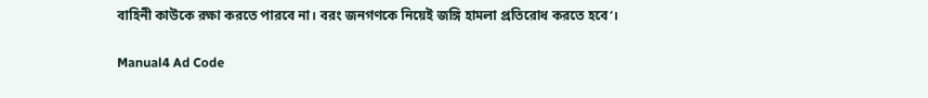বাহিনী কাউকে রক্ষা করতে পারবে না। বরং জনগণকে নিয়েই জঙ্গি হামলা প্রতিরোধ করতে হবে’।

Manual4 Ad Code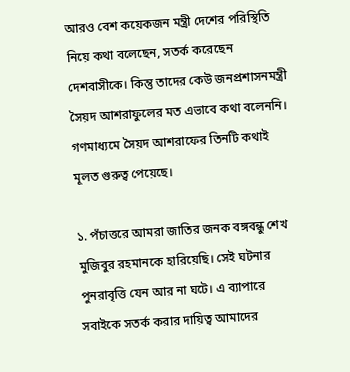আরও বেশ কয়েকজন মন্ত্রী দেশের পরিস্থিতি নিয়ে কথা বলেছেন, সতর্ক করেছেন দেশবাসীকে। কিন্তু তাদের কেউ জনপ্রশাসনমন্ত্রী সৈয়দ আশরাফুলের মত এভাবে কথা বলেননি। গণমাধ্যমে সৈয়দ আশরাফের তিনটি কথাই মূলত গুরুত্ব পেয়েছে।

১. পঁচাত্তরে আমরা জাতির জনক বঙ্গবন্ধু শেখ মুজিবুর রহমানকে হারিয়েছি। সেই ঘটনার পুনরাবৃত্তি যেন আর না ঘটে। এ ব্যাপারে সবাইকে সতর্ক করার দায়িত্ব আমাদের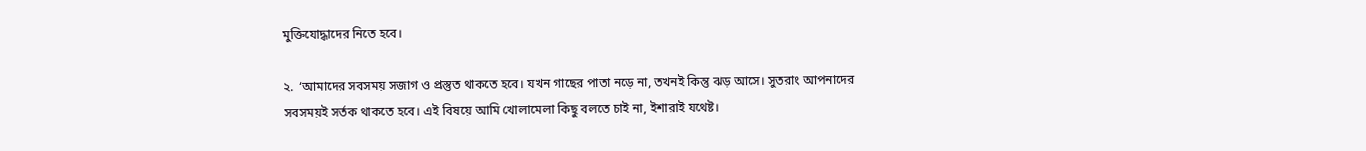মুক্তিযোদ্ধাদের নিতে হবে।

২.  ‘আমাদের সবসময় সজাগ ও প্রস্তুত থাকতে হবে। যখন গাছের পাতা নড়ে না, তখনই কিন্তু ঝড় আসে। সুতরাং আপনাদের সবসময়ই সর্তক থাকতে হবে। এই বিষয়ে আমি খোলামেলা কিছু বলতে চাই না, ইশারাই যথেষ্ট।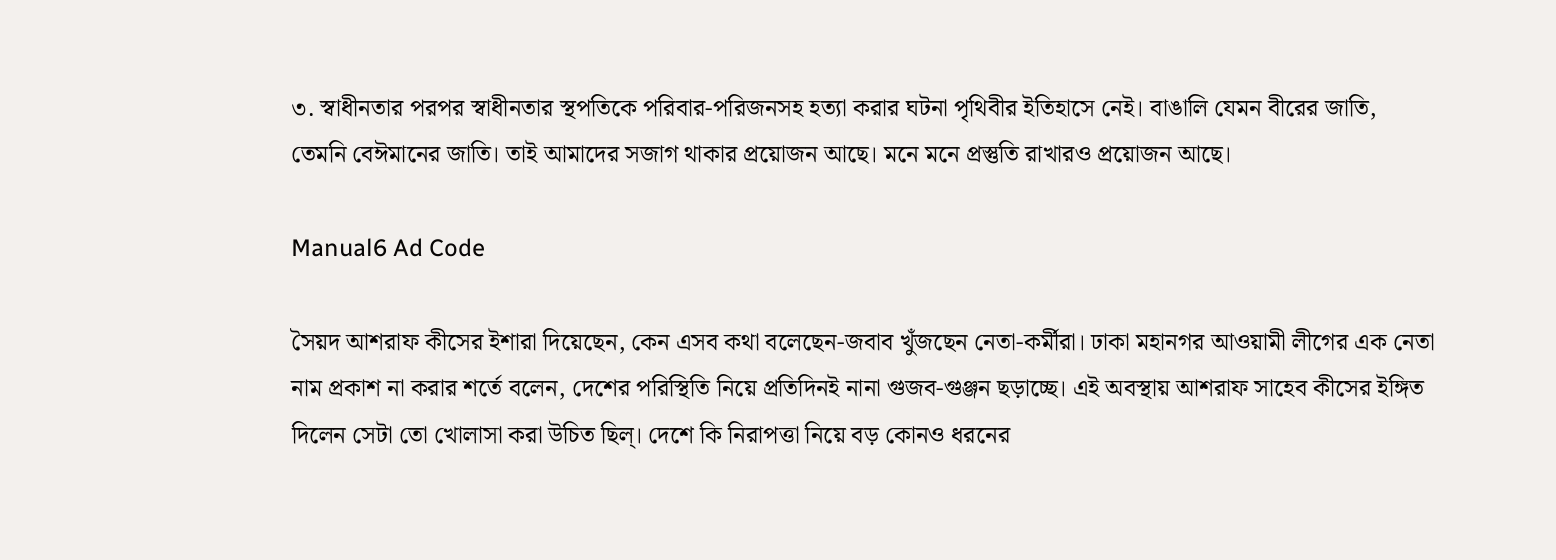৩. স্বাধীনতার পরপর স্বাধীনতার স্থপতিকে পরিবার-পরিজনসহ হত্যা করার ঘটনা পৃথিবীর ইতিহাসে নেই। বাঙালি যেমন বীরের জাতি, তেমনি বেঈমানের জাতি। তাই আমাদের সজাগ থাকার প্রয়োজন আছে। মনে মনে প্রস্তুতি রাখারও প্রয়োজন আছে।

Manual6 Ad Code

সৈয়দ আশরাফ কীসের ইশারা দিয়েছেন, কেন এসব কথা বলেছেন-জবাব খুঁজছেন নেতা-কর্মীরা। ঢাকা মহানগর আওয়ামী লীগের এক নেতা নাম প্রকাশ না করার শর্তে বলেন, দেশের পরিস্থিতি নিয়ে প্রতিদিনই নানা গুজব-গুঞ্জন ছড়াচ্ছে। এই অবস্থায় আশরাফ সাহেব কীসের ইঙ্গিত দিলেন সেটা তো খোলাসা করা উচিত ছিল্। দেশে কি নিরাপত্তা নিয়ে বড় কোনও ধরনের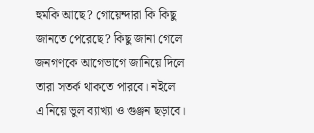হুমকি আছে? গোয়েন্দারা কি কিছু জানতে পেরেছে? কিছু জানা গেলে জনগণকে আগেভাগে জানিয়ে দিলে তারা সতর্ক থাকতে পারবে। নইলে এ নিয়ে ভুল ব্যাখ্যা ও গুঞ্জন ছড়াবে।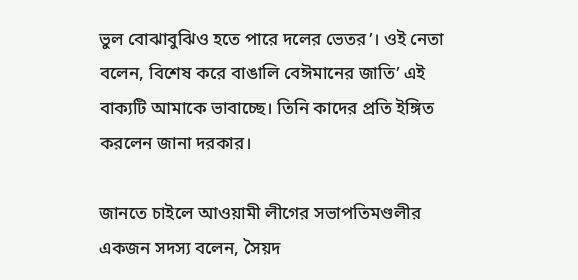ভুল বোঝাবুঝিও হতে পারে দলের ভেতর’। ওই নেতা বলেন, বিশেষ করে বাঙালি বেঈমানের জাতি’ এই বাক্যটি আমাকে ভাবাচ্ছে। তিনি কাদের প্রতি ইঙ্গিত করলেন জানা দরকার।

জানতে চাইলে আওয়ামী লীগের সভাপতিমণ্ডলীর একজন সদস্য বলেন, সৈয়দ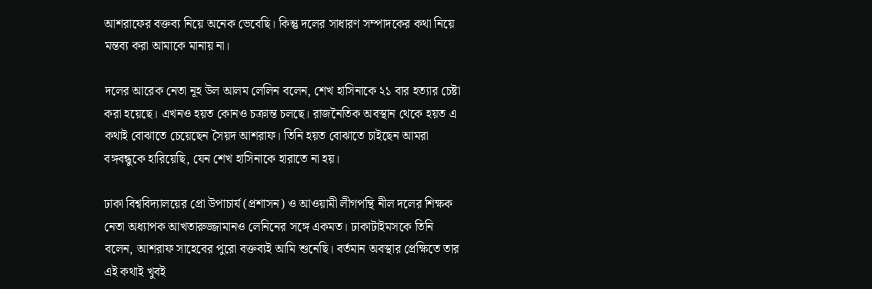আশরাফের বক্তব্য নিয়ে অনেক ভেবেছি। কিন্তু দলের সাধারণ সম্পাদকের কথা নিয়ে মন্তব্য করা আমাকে মানায় না।

দলের আরেক নেতা নূহ উল আলম লেলিন বলেন, শেখ হাসিনাকে ২১ বার হত্যার চেষ্টা করা হয়েছে। এখনও হয়ত কোনও চক্রান্ত চলছে। রাজনৈতিক অবস্থান থেকে হয়ত এ কথাই বোঝাতে চেয়েছেন সৈয়দ আশরাফ। তিনি হয়ত বোঝাতে চাইছেন আমরা বঙ্গবন্ধুকে হারিয়েছি, যেন শেখ হাসিনাকে হারাতে না হয়।

ঢাকা বিশ্ববিদ্যালয়ের প্রো উপাচার্য (প্রশাসন) ও আওয়ামী লীগপন্থি নীল দলের শিক্ষক নেতা অধ্যাপক আখতারুজ্জামানও লেনিনের সঙ্গে একমত। ঢাকাটাইমসকে তিনি বলেন, আশরাফ সাহেবের পুরো বক্তব্যই আমি শুনেছি। বর্তমান অবস্থার প্রেক্ষিতে তার এই কথাই খুবই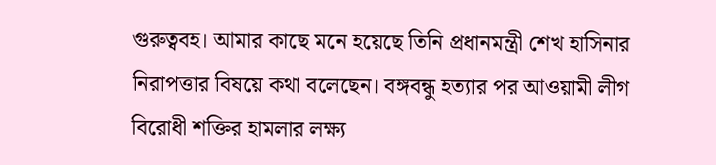গুরুত্ববহ। আমার কাছে মনে হয়েছে তিনি প্রধানমন্ত্রী শেখ হাসিনার নিরাপত্তার বিষয়ে কথা বলেছেন। বঙ্গবন্ধু হত্যার পর আওয়ামী লীগ বিরোধী শক্তির হামলার লক্ষ্য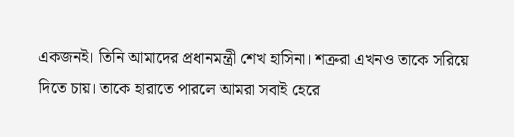একজনই। তিনি আমাদের প্রধানমন্ত্রী শেখ হাসিনা। শত্রুরা এখনও তাকে সরিয়ে দিতে চায়। তাকে হারাতে পারলে আমরা সবাই হেরে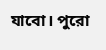যাবো। পুরো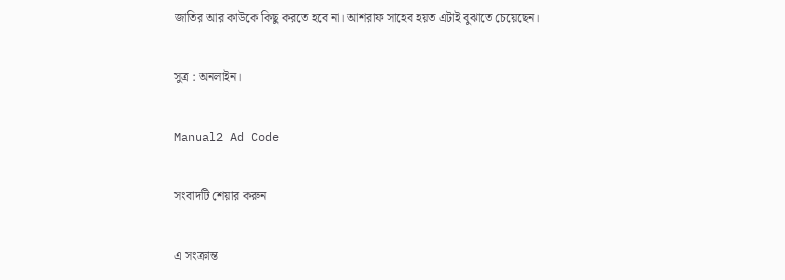জাতির আর কাউকে কিছু করতে হবে না। আশরাফ সাহেব হয়ত এটাই বুঝাতে চেয়েছেন।

সুত্র : অনলাইন।

Manual2 Ad Code

সংবাদটি শেয়ার করুন

এ সংক্রান্ত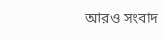আরও সংবাদ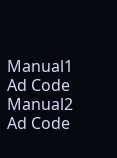Manual1 Ad Code
Manual2 Ad Code